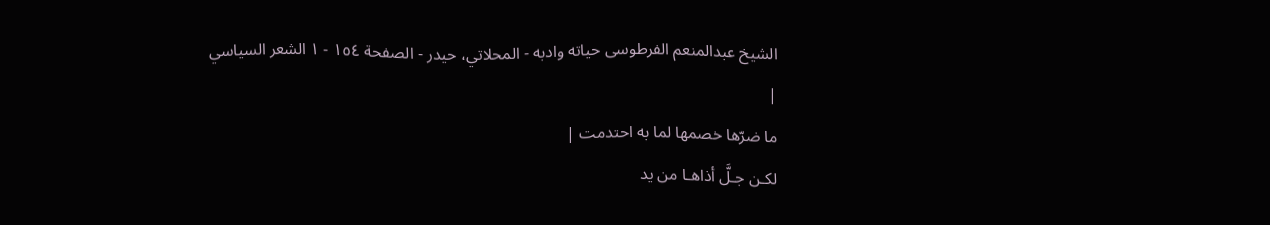الشيخ عبدالمنعم الفرطوسى حياته وادبه - المحلاتي، حيدر - الصفحة ١٥٤ - ١ الشعر السياسي
|
ما ضرّها خصمها لما به احتدمت |
لكـن جـلَّ أذاهـا من يد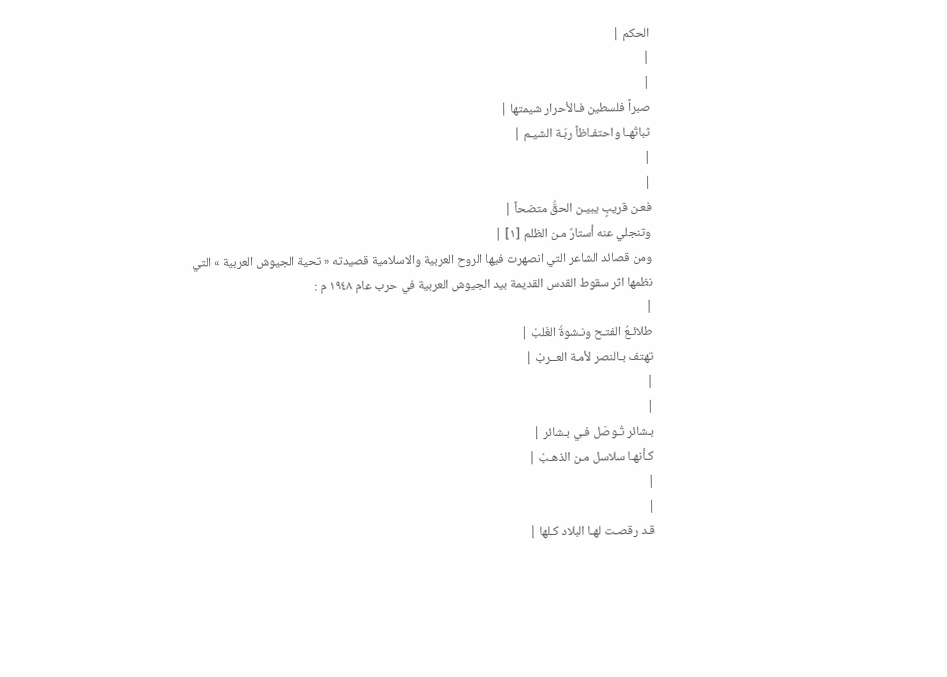الحكم |
|
|
صبراً فلسطين فـالأحرار شيمتها |
ثباتُهـا واحتفـاظاً ربّـة الشيـم |
|
|
فعـن قريبٍ يبيـن الحقُّ متضحاً |
وتنجلي عنه أستارٌ مـن الظلم [١] |
ومن قصائد الشاعر التي انصهرت فيها الروح العربية والاسلامية قصيدته « تحية الجيوش العربية » التي نظمها اثر سقوط القدس القديمة بيد الجيوش العربية في حرب عام ١٩٤٨ م :
|
طلائـعُ الفتـح ونـشوةُ الغَلبْ |
تهتف بـالنصر لأمـة العــربْ |
|
|
بـشائر تُـوصَل فـي بـشائر |
كـأنهـا سلاسل مـن الذهـبْ |
|
|
قـد رقصـت لهـا البلاد كـلها |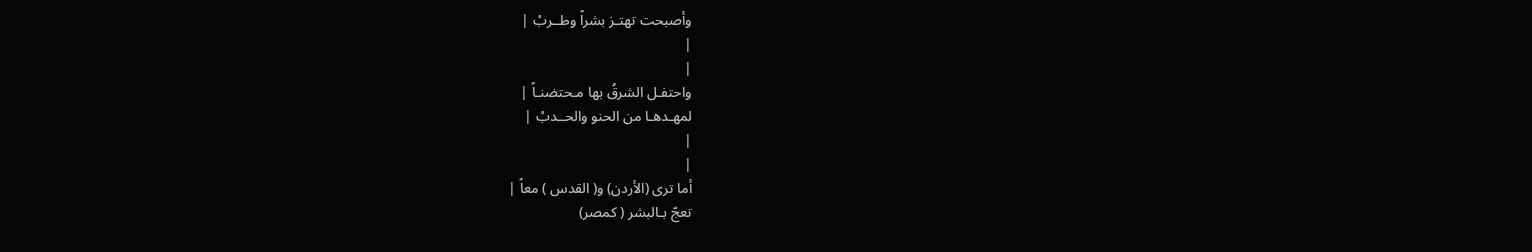وأصبحت تهتـز بشراً وطــربْ |
|
|
واحتفـل الشرقُ بها مـحتضنـاً |
لمهـدهـا من الحنو والحــدبْ |
|
|
أما ترى (الأردن) و( القدس ) معاً |
تعجّ بـالبشر ( كمصر)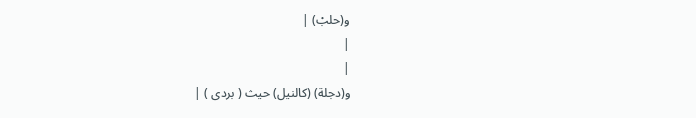و(حلبْ) |
|
|
و(دجلة) (كالنيل) حيث ( بردى ) |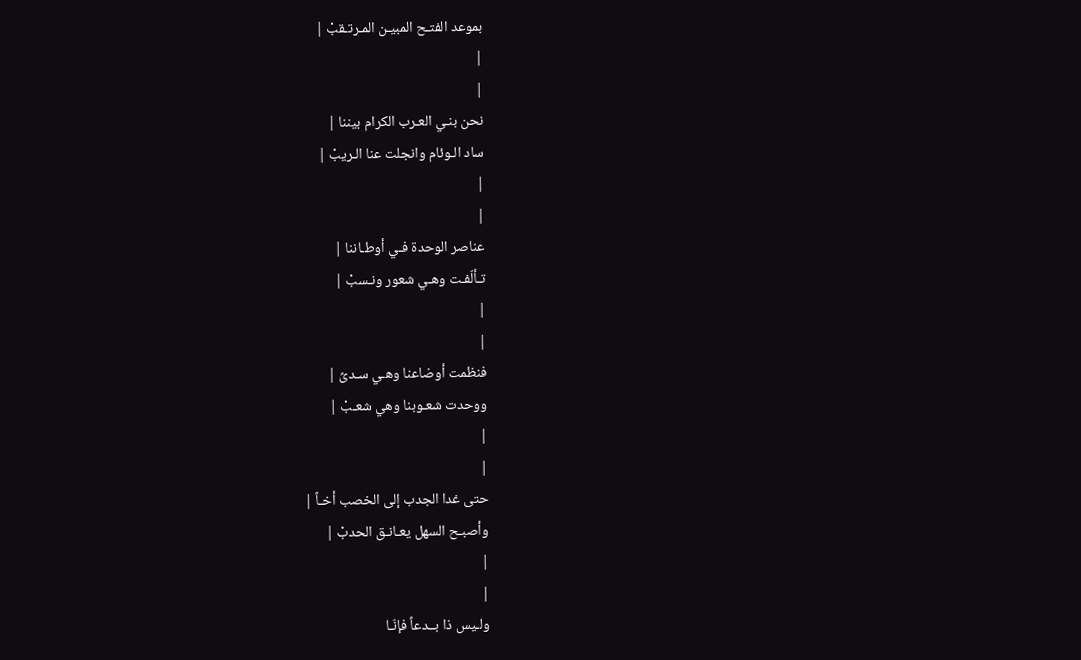بموعد الفتـح المبيـن المـرتـقبْ |
|
|
نحن بنـي العـرب الكرام بيننا |
ساد الـوئام وانجلت عنا الـريبْ |
|
|
عناصر الوحدة فـي أوطـاننا |
تـألّفـت وهـي شعور ونـسبْ |
|
|
فنظمت أوضاعنا وهـي سـدىً |
ووحدت شعـوبنا وهي شعـبْ |
|
|
حتى غدا الجدب إلى الخصب أخـاً |
وأصبـح السهل يعـانـق الحدبْ |
|
|
ولـيس ذا بــدعاً فإنّـا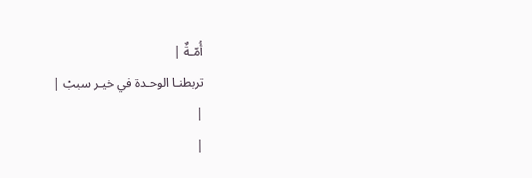أُمّـةٌ |
تربطنـا الوحـدة في خيـر سببْ |
|
|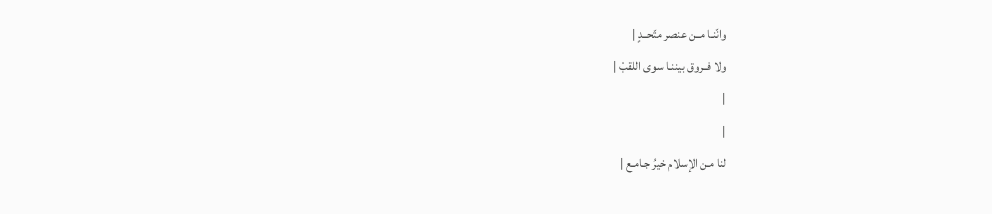وانّنـا مــن عنصر متّحــدٍ |
ولا فــروق بيننـا سوى اللقبْ |
|
|
لنا مـن الإسلام خيرُ جـامـع |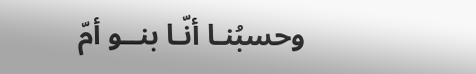وحسبُنـا أنّـا بنــو أمّ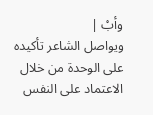وأبْ |
ويواصل الشاعر تأكيده على الوحدة من خلال الاعتماد على النفس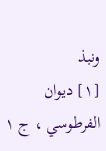ونبذ
[١] ديوان الفرطوسي ، ج ١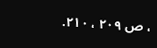، ص ٢٠٩ ، ٢١٠.